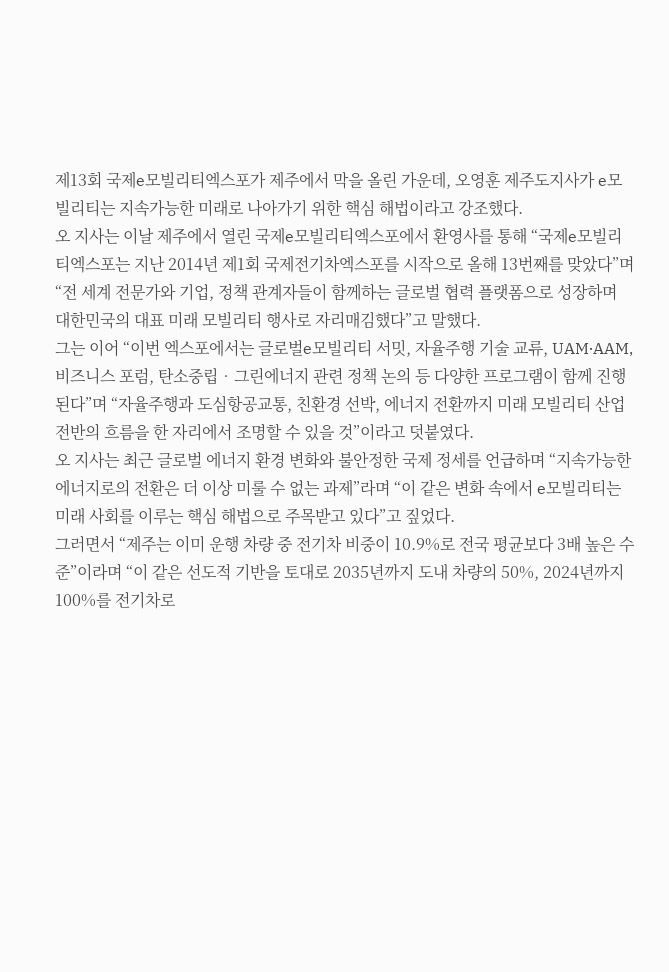제13회 국제e모빌리티엑스포가 제주에서 막을 올린 가운데, 오영훈 제주도지사가 e모빌리티는 지속가능한 미래로 나아가기 위한 핵심 해법이라고 강조했다.
오 지사는 이날 제주에서 열린 국제e모빌리티엑스포에서 환영사를 통해 “국제e모빌리티엑스포는 지난 2014년 제1회 국제전기차엑스포를 시작으로 올해 13번째를 맞았다”며 “전 세계 전문가와 기업, 정책 관계자들이 함께하는 글로벌 협력 플랫폼으로 성장하며 대한민국의 대표 미래 모빌리티 행사로 자리매김했다”고 말했다.
그는 이어 “이번 엑스포에서는 글로벌e모빌리티 서밋, 자율주행 기술 교류, UAM‧AAM, 비즈니스 포럼, 탄소중립‧그린에너지 관련 정책 논의 등 다양한 프로그램이 함께 진행된다”며 “자율주행과 도심항공교통, 친환경 선박, 에너지 전환까지 미래 모빌리티 산업 전반의 흐름을 한 자리에서 조명할 수 있을 것”이라고 덧붙였다.
오 지사는 최근 글로벌 에너지 환경 변화와 불안정한 국제 정세를 언급하며 “지속가능한 에너지로의 전환은 더 이상 미룰 수 없는 과제”라며 “이 같은 변화 속에서 e모빌리티는 미래 사회를 이루는 핵심 해법으로 주목받고 있다”고 짚었다.
그러면서 “제주는 이미 운행 차량 중 전기차 비중이 10.9%로 전국 평균보다 3배 높은 수준”이라며 “이 같은 선도적 기반을 토대로 2035년까지 도내 차량의 50%, 2024년까지 100%를 전기차로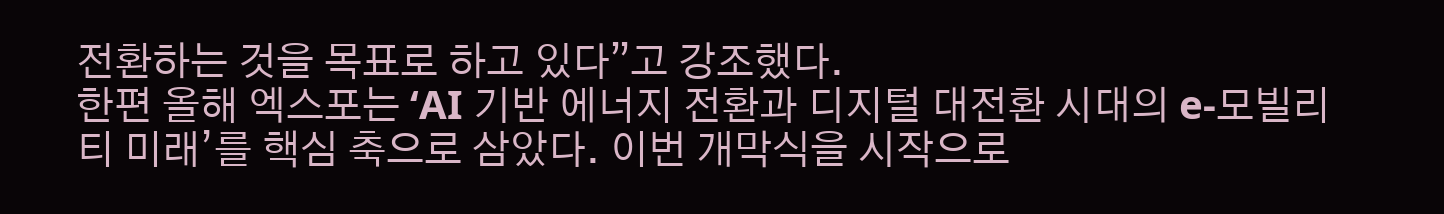전환하는 것을 목표로 하고 있다”고 강조했다.
한편 올해 엑스포는 ‘AI 기반 에너지 전환과 디지털 대전환 시대의 e-모빌리티 미래’를 핵심 축으로 삼았다. 이번 개막식을 시작으로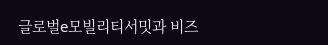글로벌e모빌리티서밋과 비즈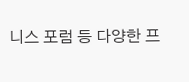니스 포럼 등 다양한 프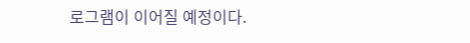로그램이 이어질 예정이다.